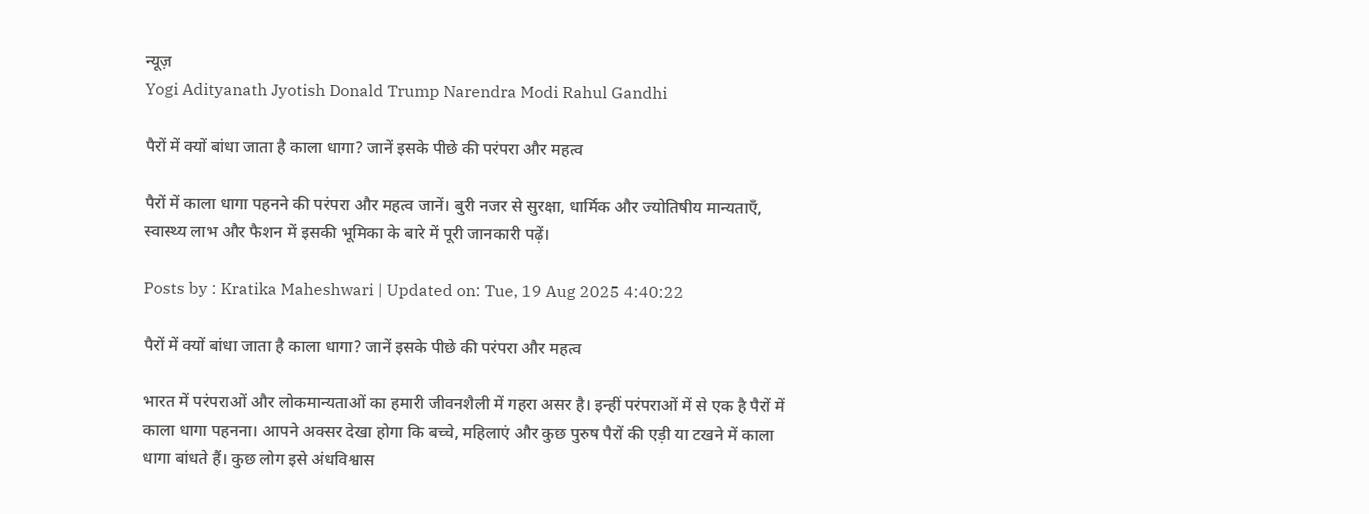न्यूज़
Yogi Adityanath Jyotish Donald Trump Narendra Modi Rahul Gandhi

पैरों में क्यों बांधा जाता है काला धागा? जानें इसके पीछे की परंपरा और महत्व

पैरों में काला धागा पहनने की परंपरा और महत्व जानें। बुरी नजर से सुरक्षा, धार्मिक और ज्योतिषीय मान्यताएँ, स्वास्थ्य लाभ और फैशन में इसकी भूमिका के बारे में पूरी जानकारी पढ़ें।

Posts by : Kratika Maheshwari | Updated on: Tue, 19 Aug 2025 4:40:22

पैरों में क्यों बांधा जाता है काला धागा? जानें इसके पीछे की परंपरा और महत्व

भारत में परंपराओं और लोकमान्यताओं का हमारी जीवनशैली में गहरा असर है। इन्हीं परंपराओं में से एक है पैरों में काला धागा पहनना। आपने अक्सर देखा होगा कि बच्चे, महिलाएं और कुछ पुरुष पैरों की एड़ी या टखने में काला धागा बांधते हैं। कुछ लोग इसे अंधविश्वास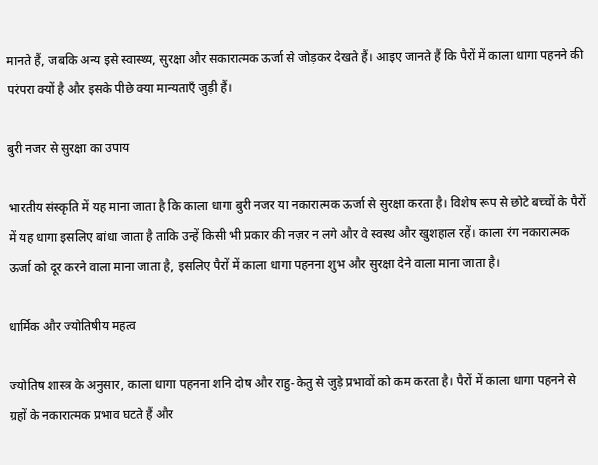मानते हैं, जबकि अन्य इसे स्वास्थ्य, सुरक्षा और सकारात्मक ऊर्जा से जोड़कर देखते हैं। आइए जानते हैं कि पैरों में काला धागा पहनने की परंपरा क्यों है और इसके पीछे क्या मान्यताएँ जुड़ी हैं।

बुरी नजर से सुरक्षा का उपाय

भारतीय संस्कृति में यह माना जाता है कि काला धागा बुरी नजर या नकारात्मक ऊर्जा से सुरक्षा करता है। विशेष रूप से छोटे बच्चों के पैरों में यह धागा इसलिए बांधा जाता है ताकि उन्हें किसी भी प्रकार की नज़र न लगे और वे स्वस्थ और खुशहाल रहें। काला रंग नकारात्मक ऊर्जा को दूर करने वाला माना जाता है, इसलिए पैरों में काला धागा पहनना शुभ और सुरक्षा देने वाला माना जाता है।

धार्मिक और ज्योतिषीय महत्व

ज्योतिष शास्त्र के अनुसार, काला धागा पहनना शनि दोष और राहु-केतु से जुड़े प्रभावों को कम करता है। पैरों में काला धागा पहनने से ग्रहों के नकारात्मक प्रभाव घटते हैं और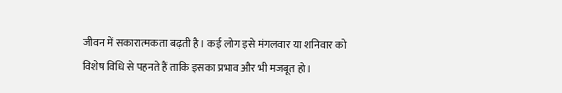जीवन में सकारात्मकता बढ़ती है। कई लोग इसे मंगलवार या शनिवार को विशेष विधि से पहनते हैं ताकि इसका प्रभाव और भी मजबूत हो।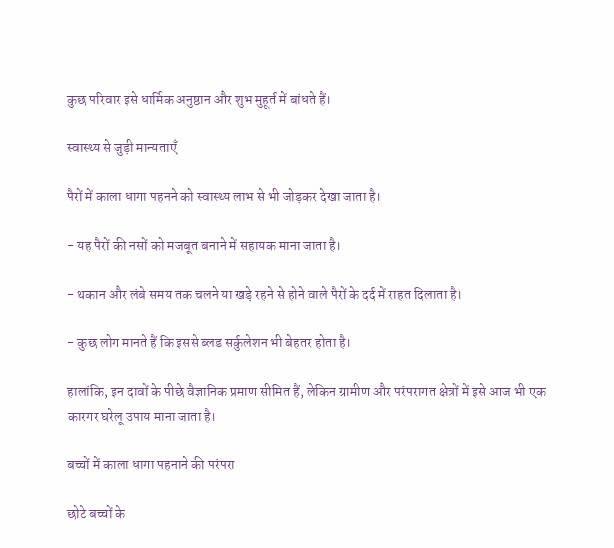कुछ परिवार इसे धार्मिक अनुष्ठान और शुभ मुहूर्त में बांधते हैं।

स्वास्थ्य से जुड़ी मान्यताएँ

पैरों में काला धागा पहनने को स्वास्थ्य लाभ से भी जोड़कर देखा जाता है।

- यह पैरों की नसों को मजबूत बनाने में सहायक माना जाता है।

- थकान और लंबे समय तक चलने या खड़े रहने से होने वाले पैरों के दर्द में राहत दिलाता है।

- कुछ लोग मानते हैं कि इससे ब्लड सर्कुलेशन भी बेहतर होता है।

हालांकि, इन दावों के पीछे वैज्ञानिक प्रमाण सीमित हैं, लेकिन ग्रामीण और परंपरागत क्षेत्रों में इसे आज भी एक कारगर घरेलू उपाय माना जाता है।

बच्चों में काला धागा पहनाने की परंपरा

छोटे बच्चों के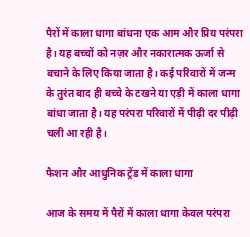पैरों में काला धागा बांधना एक आम और प्रिय परंपरा है। यह बच्चों को नज़र और नकारात्मक ऊर्जा से बचाने के लिए किया जाता है। कई परिवारों में जन्म के तुरंत बाद ही बच्चे के टखने या एड़ी में काला धागा बांधा जाता है। यह परंपरा परिवारों में पीढ़ी दर पीढ़ी चली आ रही है।

फैशन और आधुनिक ट्रेंड में काला धागा

आज के समय में पैरों में काला धागा केवल परंपरा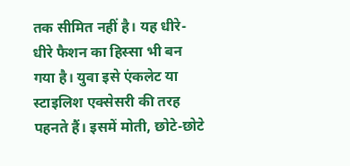तक सीमित नहीं है। यह धीरे-धीरे फैशन का हिस्सा भी बन गया है। युवा इसे एंकलेट या स्टाइलिश एक्सेसरी की तरह पहनते हैं। इसमें मोती, छोटे-छोटे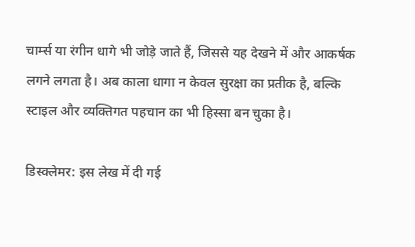चार्म्स या रंगीन धागे भी जोड़े जाते हैं, जिससे यह देखने में और आकर्षक लगने लगता है। अब काला धागा न केवल सुरक्षा का प्रतीक है, बल्कि स्टाइल और व्यक्तिगत पहचान का भी हिस्सा बन चुका है।

डिस्क्लेमर: इस लेख में दी गई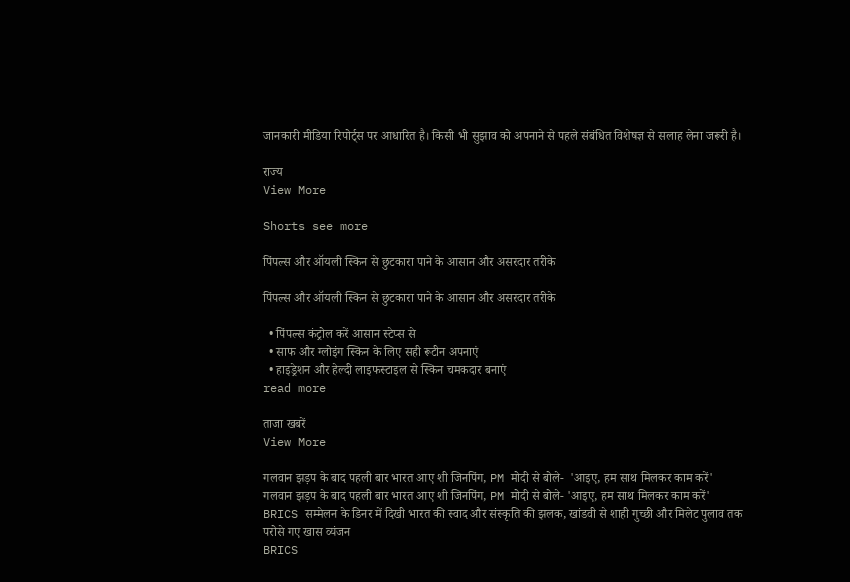जानकारी मीडिया रिपोर्ट्स पर आधारित है। किसी भी सुझाव को अपनाने से पहले संबंधित विशेषज्ञ से सलाह लेना जरूरी है।

राज्य
View More

Shorts see more

पिंपल्स और ऑयली स्किन से छुटकारा पाने के आसान और असरदार तरीके

पिंपल्स और ऑयली स्किन से छुटकारा पाने के आसान और असरदार तरीके

  • पिंपल्स कंट्रोल करें आसान स्टेप्स से
  • साफ और ग्लोइंग स्किन के लिए सही रूटीन अपनाएं
  • हाइड्रेशन और हेल्दी लाइफस्टाइल से स्किन चमकदार बनाएं
read more

ताजा खबरें
View More

गलवान झड़प के बाद पहली बार भारत आए शी जिनपिंग, PM मोदी से बोले-  'आइए, हम साथ मिलकर काम करें'
गलवान झड़प के बाद पहली बार भारत आए शी जिनपिंग, PM मोदी से बोले- 'आइए, हम साथ मिलकर काम करें'
BRICS सम्मेलन के डिनर में दिखी भारत की स्वाद और संस्कृति की झलक, खांडवी से शाही गुच्छी और मिलेट पुलाव तक परोसे गए खास व्यंजन
BRICS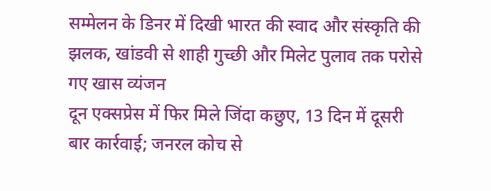सम्मेलन के डिनर में दिखी भारत की स्वाद और संस्कृति की झलक, खांडवी से शाही गुच्छी और मिलेट पुलाव तक परोसे गए खास व्यंजन
दून एक्सप्रेस में फिर मिले जिंदा कछुए, 13 दिन में दूसरी बार कार्रवाई; जनरल कोच से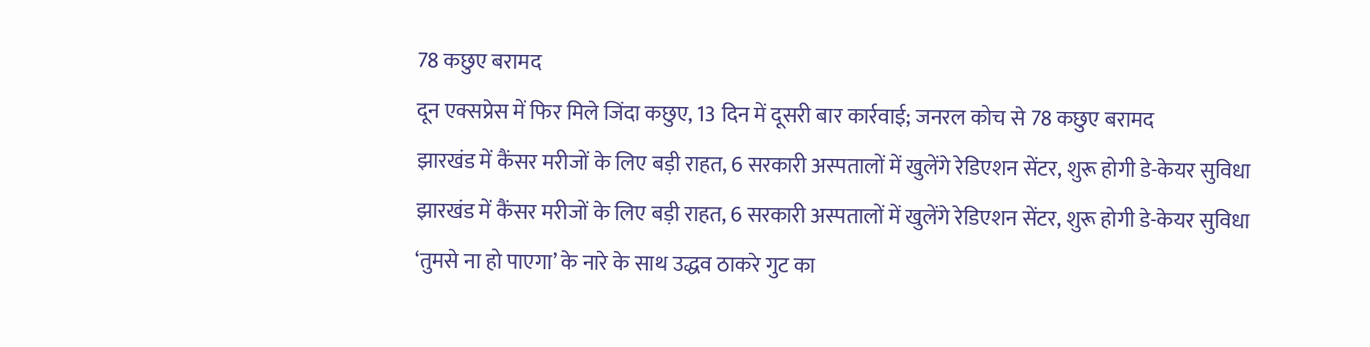78 कछुए बरामद
दून एक्सप्रेस में फिर मिले जिंदा कछुए, 13 दिन में दूसरी बार कार्रवाई; जनरल कोच से 78 कछुए बरामद
झारखंड में कैंसर मरीजों के लिए बड़ी राहत, 6 सरकारी अस्पतालों में खुलेंगे रेडिएशन सेंटर, शुरू होगी डे-केयर सुविधा
झारखंड में कैंसर मरीजों के लिए बड़ी राहत, 6 सरकारी अस्पतालों में खुलेंगे रेडिएशन सेंटर, शुरू होगी डे-केयर सुविधा
‘तुमसे ना हो पाएगा’ के नारे के साथ उद्धव ठाकरे गुट का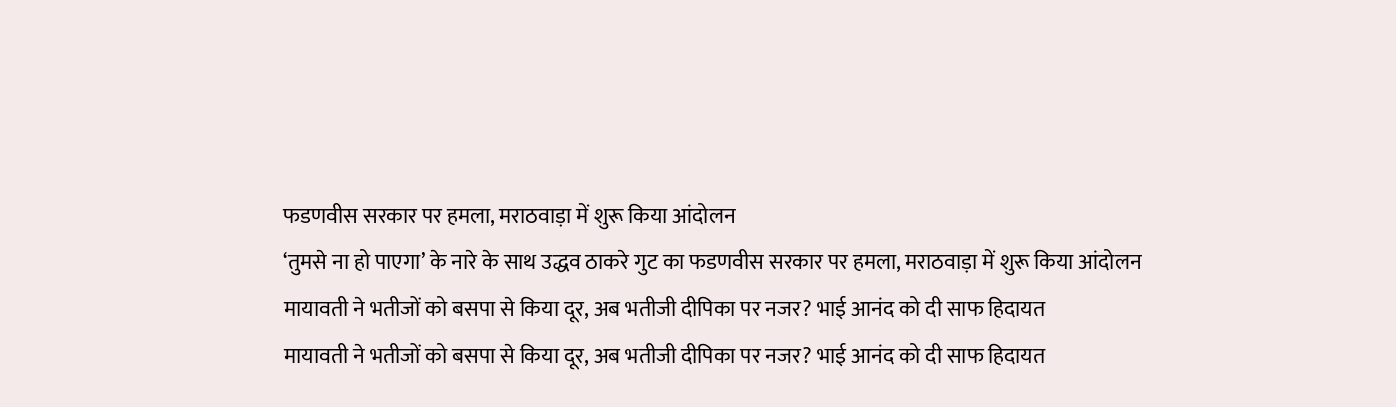फडणवीस सरकार पर हमला, मराठवाड़ा में शुरू किया आंदोलन
‘तुमसे ना हो पाएगा’ के नारे के साथ उद्धव ठाकरे गुट का फडणवीस सरकार पर हमला, मराठवाड़ा में शुरू किया आंदोलन
मायावती ने भतीजों को बसपा से किया दूर, अब भतीजी दीपिका पर नजर? भाई आनंद को दी साफ हिदायत
मायावती ने भतीजों को बसपा से किया दूर, अब भतीजी दीपिका पर नजर? भाई आनंद को दी साफ हिदायत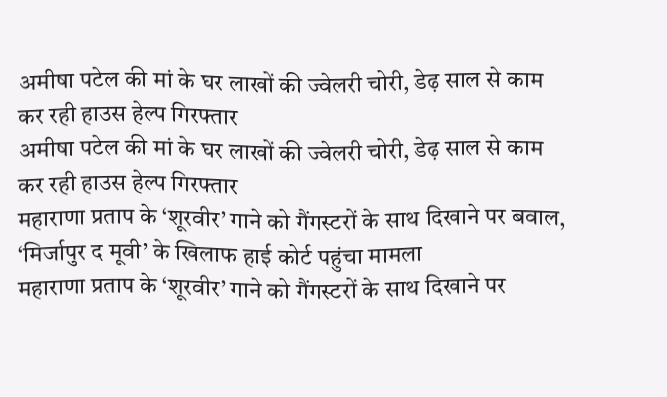अमीषा पटेल की मां के घर लाखों की ज्वेलरी चोरी, डेढ़ साल से काम कर रही हाउस हेल्प गिरफ्तार
अमीषा पटेल की मां के घर लाखों की ज्वेलरी चोरी, डेढ़ साल से काम कर रही हाउस हेल्प गिरफ्तार
महाराणा प्रताप के ‘शूरवीर’ गाने को गैंगस्टरों के साथ दिखाने पर बवाल, ‘मिर्जापुर द मूवी’ के खिलाफ हाई कोर्ट पहुंचा मामला
महाराणा प्रताप के ‘शूरवीर’ गाने को गैंगस्टरों के साथ दिखाने पर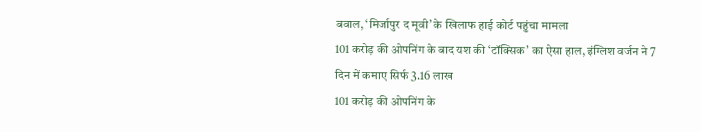बवाल, ‘मिर्जापुर द मूवी’ के खिलाफ हाई कोर्ट पहुंचा मामला
101 करोड़ की ओपनिंग के बाद यश की ‘टॉक्सिक’ का ऐसा हाल, इंग्लिश वर्जन ने 7 दिन में कमाए सिर्फ 3.16 लाख
101 करोड़ की ओपनिंग के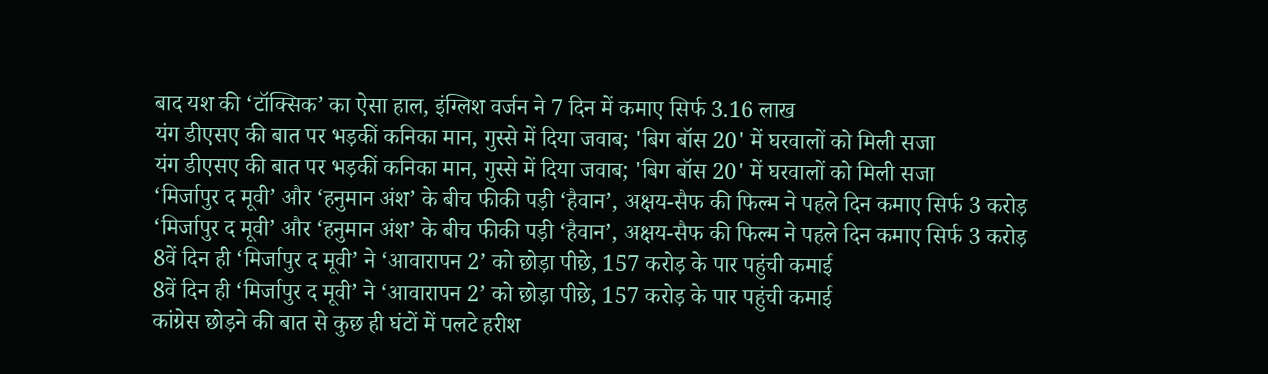बाद यश की ‘टॉक्सिक’ का ऐसा हाल, इंग्लिश वर्जन ने 7 दिन में कमाए सिर्फ 3.16 लाख
यंग डीएसए की बात पर भड़कीं कनिका मान, गुस्से में दिया जवाब; 'बिग बॉस 20' में घरवालों को मिली सजा
यंग डीएसए की बात पर भड़कीं कनिका मान, गुस्से में दिया जवाब; 'बिग बॉस 20' में घरवालों को मिली सजा
‘मिर्जापुर द मूवी’ और ‘हनुमान अंश’ के बीच फीकी पड़ी ‘हैवान’, अक्षय-सैफ की फिल्म ने पहले दिन कमाए सिर्फ 3 करोड़
‘मिर्जापुर द मूवी’ और ‘हनुमान अंश’ के बीच फीकी पड़ी ‘हैवान’, अक्षय-सैफ की फिल्म ने पहले दिन कमाए सिर्फ 3 करोड़
8वें दिन ही ‘मिर्जापुर द मूवी’ ने ‘आवारापन 2’ को छोड़ा पीछे, 157 करोड़ के पार पहुंची कमाई
8वें दिन ही ‘मिर्जापुर द मूवी’ ने ‘आवारापन 2’ को छोड़ा पीछे, 157 करोड़ के पार पहुंची कमाई
कांग्रेस छोड़ने की बात से कुछ ही घंटों में पलटे हरीश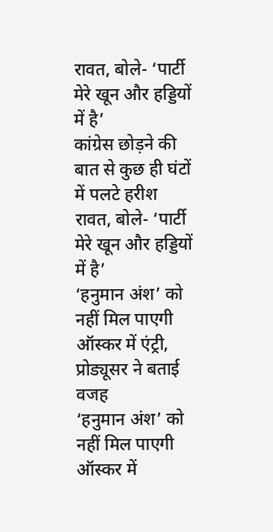रावत, बोले- ‘पार्टी मेरे खून और हड्डियों में है’
कांग्रेस छोड़ने की बात से कुछ ही घंटों में पलटे हरीश रावत, बोले- ‘पार्टी मेरे खून और हड्डियों में है’
‘हनुमान अंश’ को नहीं मिल पाएगी ऑस्कर में एंट्री, प्रोड्यूसर ने बताई वजह
‘हनुमान अंश’ को नहीं मिल पाएगी ऑस्कर में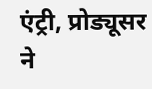एंट्री, प्रोड्यूसर ने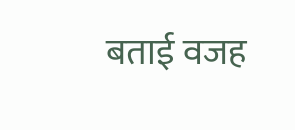बताई वजह